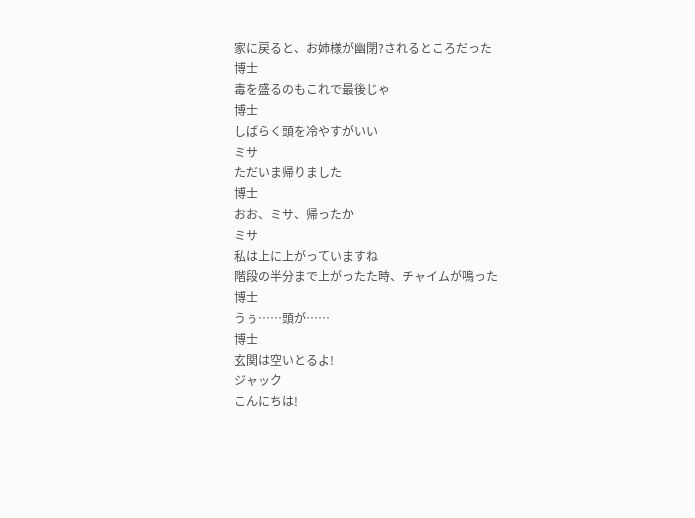家に戻ると、お姉様が幽閉?されるところだった
博士
毒を盛るのもこれで最後じゃ
博士
しばらく頭を冷やすがいい
ミサ
ただいま帰りました
博士
おお、ミサ、帰ったか
ミサ
私は上に上がっていますね
階段の半分まで上がったた時、チャイムが鳴った
博士
うぅ……頭が……
博士
玄関は空いとるよ!
ジャック
こんにちは!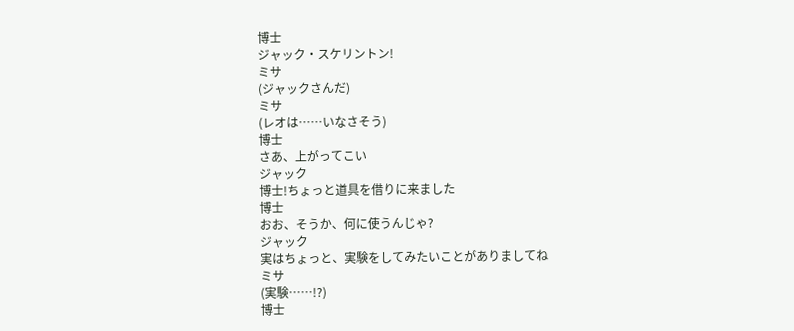博士
ジャック・スケリントン!
ミサ
(ジャックさんだ)
ミサ
(レオは……いなさそう)
博士
さあ、上がってこい
ジャック
博士!ちょっと道具を借りに来ました
博士
おお、そうか、何に使うんじゃ?
ジャック
実はちょっと、実験をしてみたいことがありましてね
ミサ
(実験……!?)
博士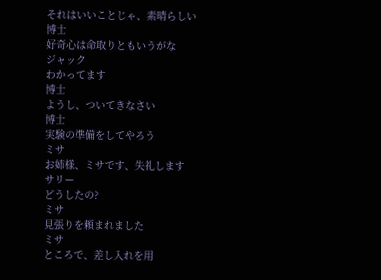それはいいことじゃ、素晴らしい
博士
好奇心は命取りともいうがな
ジャック
わかってます
博士
ようし、ついてきなさい
博士
実験の準備をしてやろう
ミサ
お姉様、ミサです、失礼します
サリー
どうしたの?
ミサ
見張りを頼まれました
ミサ
ところで、差し入れを用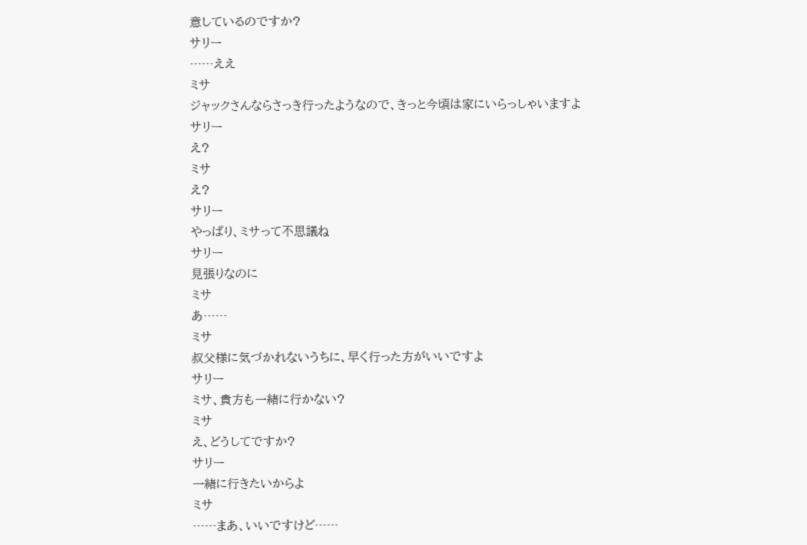意しているのですか?
サリー
……ええ
ミサ
ジャックさんならさっき行ったようなので、きっと今頃は家にいらっしゃいますよ
サリー
え?
ミサ
え?
サリー
やっぱり、ミサって不思議ね
サリー
見張りなのに
ミサ
あ……
ミサ
叔父様に気づかれないうちに、早く行った方がいいですよ
サリー
ミサ、貴方も一緒に行かない?
ミサ
え、どうしてですか?
サリー
一緒に行きたいからよ
ミサ
……まあ、いいですけど……